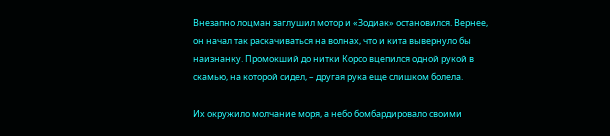Внезапно лоцман заглушил мотор и «Зодиак» остановился. Вернее, он начал так раскачиваться на волнах, что и кита вывернуло бы наизнанку. Промокший до нитки Корсо вцепился одной рукой в скамью, на которой сидел, – другая рука еще слишком болела.

Их окружило молчание моря, а небо бомбардировало своими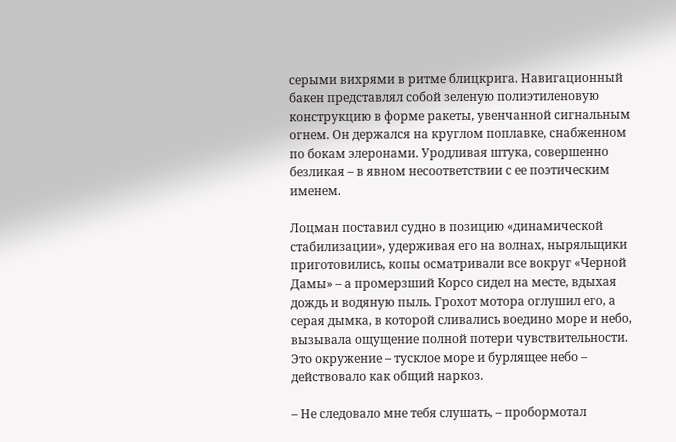серыми вихрями в ритме блицкрига. Навигационный бакен представлял собой зеленую полиэтиленовую конструкцию в форме ракеты, увенчанной сигнальным огнем. Он держался на круглом поплавке, снабженном по бокам элеронами. Уродливая штука, совершенно безликая – в явном несоответствии с ее поэтическим именем.

Лоцман поставил судно в позицию «динамической стабилизации», удерживая его на волнах, ныряльщики приготовились, копы осматривали все вокруг «Черной Дамы» – а промерзший Корсо сидел на месте, вдыхая дождь и водяную пыль. Грохот мотора оглушил его, а серая дымка, в которой сливались воедино море и небо, вызывала ощущение полной потери чувствительности. Это окружение – тусклое море и бурлящее небо – действовало как общий наркоз.

– Не следовало мне тебя слушать, – пробормотал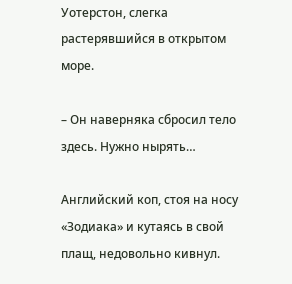Уотерстон, слегка растерявшийся в открытом море.

– Он наверняка сбросил тело здесь. Нужно нырять…

Английский коп, стоя на носу «Зодиака» и кутаясь в свой плащ, недовольно кивнул.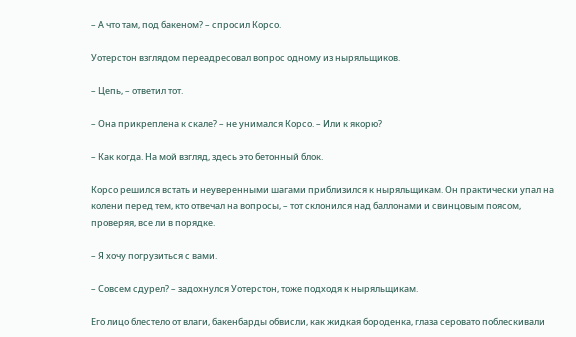– А что там, под бакеном? – спросил Корсо.

Уотерстон взглядом переадресовал вопрос одному из ныряльщиков.

– Цепь, – ответил тот.

– Она прикреплена к скале? – не унимался Корсо. – Или к якорю?

– Как когда. На мой взгляд, здесь это бетонный блок.

Корсо решился встать и неуверенными шагами приблизился к ныряльщикам. Он практически упал на колени перед тем, кто отвечал на вопросы, – тот склонился над баллонами и свинцовым поясом, проверяя, все ли в порядке.

– Я хочу погрузиться с вами.

– Совсем сдурел? – задохнулся Уотерстон, тоже подходя к ныряльщикам.

Его лицо блестело от влаги, бакенбарды обвисли, как жидкая бороденка, глаза серовато поблескивали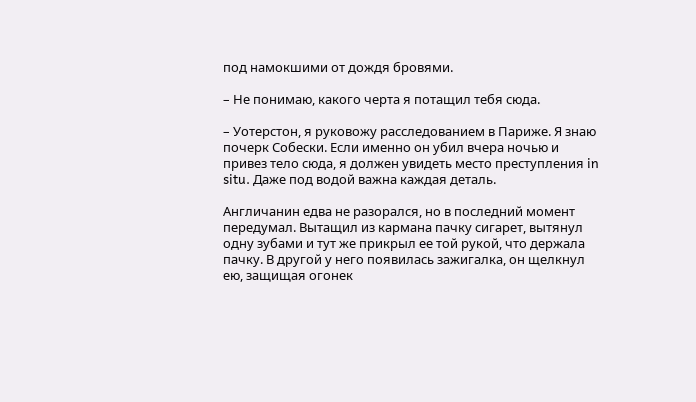под намокшими от дождя бровями.

– Не понимаю, какого черта я потащил тебя сюда.

– Уотерстон, я руковожу расследованием в Париже. Я знаю почерк Собески. Если именно он убил вчера ночью и привез тело сюда, я должен увидеть место преступления in situ. Даже под водой важна каждая деталь.

Англичанин едва не разорался, но в последний момент передумал. Вытащил из кармана пачку сигарет, вытянул одну зубами и тут же прикрыл ее той рукой, что держала пачку. В другой у него появилась зажигалка, он щелкнул ею, защищая огонек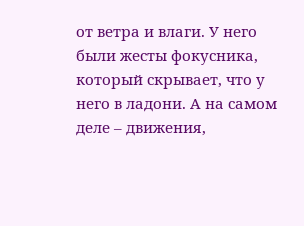от ветра и влаги. У него были жесты фокусника, который скрывает, что у него в ладони. А на самом деле – движения,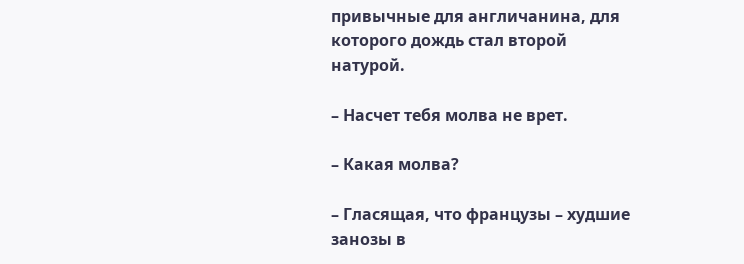привычные для англичанина, для которого дождь стал второй натурой.

– Насчет тебя молва не врет.

– Какая молва?

– Гласящая, что французы – худшие занозы в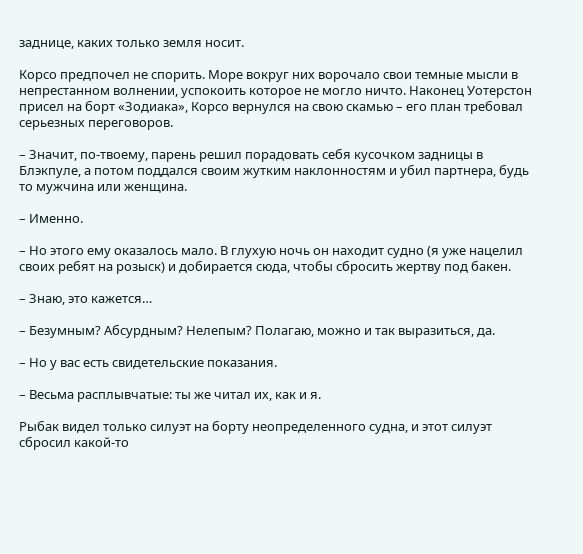заднице, каких только земля носит.

Корсо предпочел не спорить. Море вокруг них ворочало свои темные мысли в непрестанном волнении, успокоить которое не могло ничто. Наконец Уотерстон присел на борт «Зодиака», Корсо вернулся на свою скамью – его план требовал серьезных переговоров.

– Значит, по-твоему, парень решил порадовать себя кусочком задницы в Блэкпуле, а потом поддался своим жутким наклонностям и убил партнера, будь то мужчина или женщина.

– Именно.

– Но этого ему оказалось мало. В глухую ночь он находит судно (я уже нацелил своих ребят на розыск) и добирается сюда, чтобы сбросить жертву под бакен.

– Знаю, это кажется…

– Безумным? Абсурдным? Нелепым? Полагаю, можно и так выразиться, да.

– Но у вас есть свидетельские показания.

– Весьма расплывчатые: ты же читал их, как и я.

Рыбак видел только силуэт на борту неопределенного судна, и этот силуэт сбросил какой-то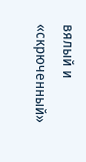вялый и «скрюченный»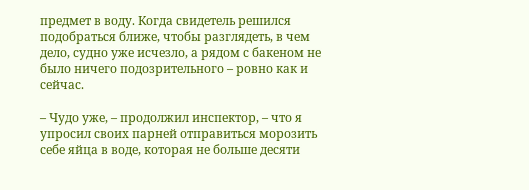предмет в воду. Когда свидетель решился подобраться ближе, чтобы разглядеть, в чем дело, судно уже исчезло, а рядом с бакеном не было ничего подозрительного – ровно как и сейчас.

– Чудо уже, – продолжил инспектор, – что я упросил своих парней отправиться морозить себе яйца в воде, которая не больше десяти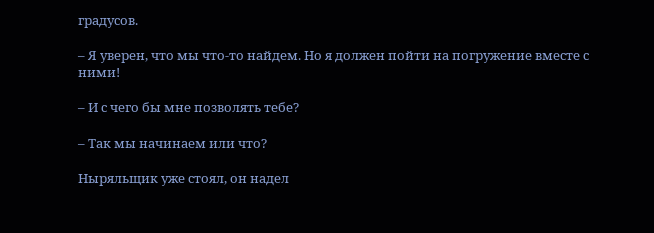градусов.

– Я уверен, что мы что-то найдем. Но я должен пойти на погружение вместе с ними!

– И с чего бы мне позволять тебе?

– Так мы начинаем или что?

Ныряльщик уже стоял, он надел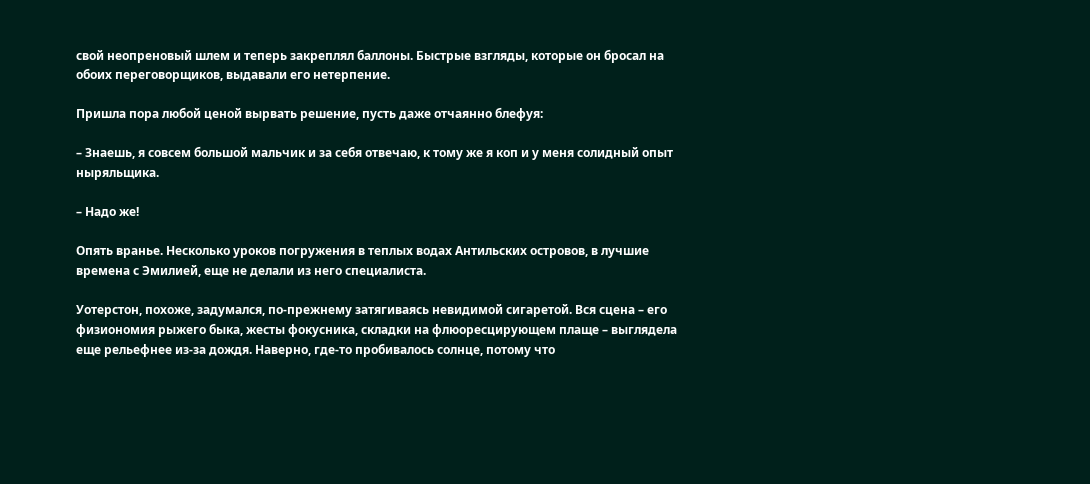свой неопреновый шлем и теперь закреплял баллоны. Быстрые взгляды, которые он бросал на обоих переговорщиков, выдавали его нетерпение.

Пришла пора любой ценой вырвать решение, пусть даже отчаянно блефуя:

– Знаешь, я совсем большой мальчик и за себя отвечаю, к тому же я коп и у меня солидный опыт ныряльщика.

– Надо же!

Опять вранье. Несколько уроков погружения в теплых водах Антильских островов, в лучшие времена с Эмилией, еще не делали из него специалиста.

Уотерстон, похоже, задумался, по-прежнему затягиваясь невидимой сигаретой. Вся сцена – его физиономия рыжего быка, жесты фокусника, складки на флюоресцирующем плаще – выглядела еще рельефнее из-за дождя. Наверно, где-то пробивалось солнце, потому что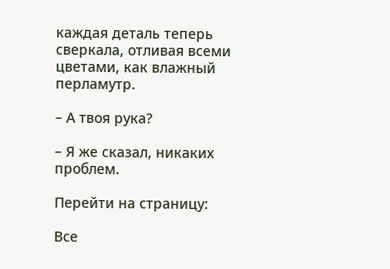каждая деталь теперь сверкала, отливая всеми цветами, как влажный перламутр.

– А твоя рука?

– Я же сказал, никаких проблем.

Перейти на страницу:

Все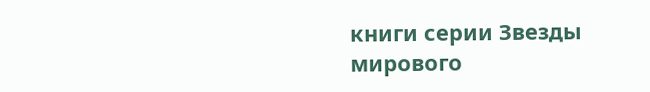книги серии Звезды мирового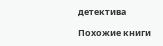детектива

Похожие книги